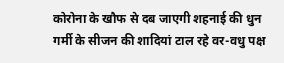कोरोना के खौफ से दब जाएगी शहनाई की धुन
गर्मी के सीजन की शादियां टाल रहे वर-वधु पक्ष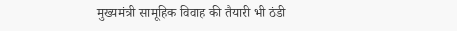मुख्यमंत्री सामूहिक विवाह की तैयारी भी ठंडी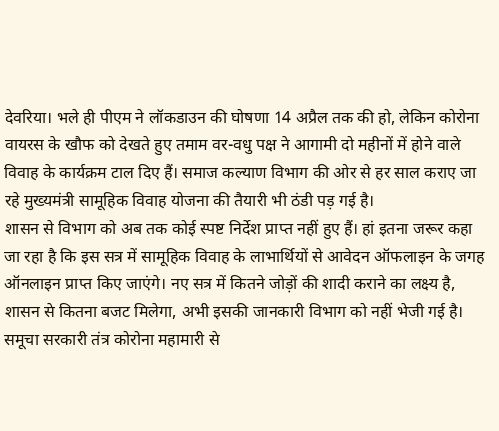देवरिया। भले ही पीएम ने लॉकडाउन की घोषणा 14 अप्रैल तक की हो, लेकिन कोरोना वायरस के खौफ को देखते हुए तमाम वर-वधु पक्ष ने आगामी दो महीनों में होने वाले विवाह के कार्यक्रम टाल दिए हैं। समाज कल्याण विभाग की ओर से हर साल कराए जा रहे मुख्यमंत्री सामूहिक विवाह योजना की तैयारी भी ठंडी पड़ गई है।
शासन से विभाग को अब तक कोई स्पष्ट निर्देश प्राप्त नहीं हुए हैं। हां इतना जरूर कहा जा रहा है कि इस सत्र में सामूहिक विवाह के लाभार्थियों से आवेदन ऑफलाइन के जगह ऑनलाइन प्राप्त किए जाएंगे। नए सत्र में कितने जोड़ों की शादी कराने का लक्ष्य है, शासन से कितना बजट मिलेगा, अभी इसकी जानकारी विभाग को नहीं भेजी गई है। समूचा सरकारी तंत्र कोरोना महामारी से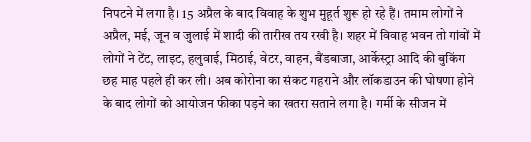निपटने में लगा है। 15 अप्रैल के बाद विवाह के शुभ मुहूर्त शुरू हो रहे हैं। तमाम लोगों ने अप्रैल, मई, जून व जुलाई में शादी की तारीख तय रखी है। शहर में विवाह भवन तो गांवों में लोगों ने टेंट, लाइट, हलुवाई, मिठाई, वेटर, वाहन, बैंडबाजा, आर्केस्ट्रा आदि की बुकिंग छह माह पहले ही कर ली। अब कोरोना का संकट गहराने और लॉकडाउन की घोषणा होने के बाद लोगों को आयोजन फीका पड़ने का खतरा सताने लगा है। गर्मी के सीजन में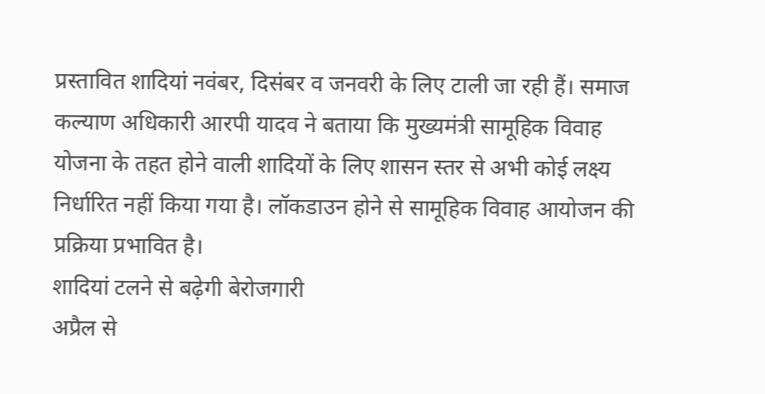प्रस्तावित शादियां नवंबर, दिसंबर व जनवरी के लिए टाली जा रही हैं। समाज कल्याण अधिकारी आरपी यादव ने बताया कि मुख्यमंत्री सामूहिक विवाह योजना के तहत होने वाली शादियों के लिए शासन स्तर से अभी कोई लक्ष्य निर्धारित नहीं किया गया है। लॉकडाउन होने से सामूहिक विवाह आयोजन की प्रक्रिया प्रभावित है।
शादियां टलने से बढ़ेगी बेरोजगारी
अप्रैल से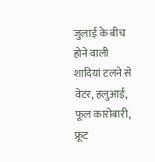जुलाई के बीच होने वाली शादियां टलने से वेटर, हलुआई, फूल कारोबारी, फ्रूट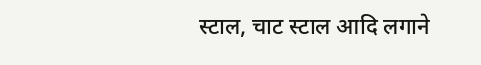स्टाल, चाट स्टाल आदि लगाने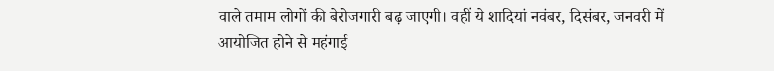वाले तमाम लोगों की बेरोजगारी बढ़ जाएगी। वहीं ये शादियां नवंबर, दिसंबर, जनवरी में आयोजित होने से महंगाई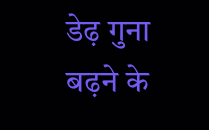डेढ़ गुना बढ़ने के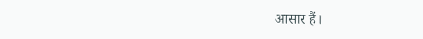आसार हैं।